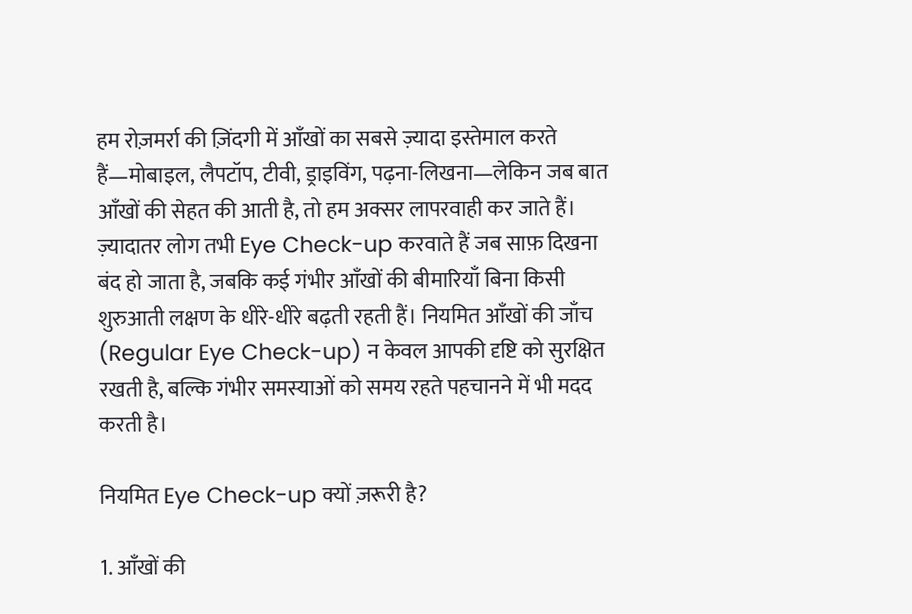हम रोज़मर्रा की ज़िंदगी में आँखों का सबसे ज़्यादा इस्तेमाल करते हैं—मोबाइल, लैपटॉप, टीवी, ड्राइविंग, पढ़ना-लिखना—लेकिन जब बात आँखों की सेहत की आती है, तो हम अक्सर लापरवाही कर जाते हैं। ज़्यादातर लोग तभी Eye Check-up करवाते हैं जब साफ़ दिखना बंद हो जाता है, जबकि कई गंभीर आँखों की बीमारियाँ बिना किसी शुरुआती लक्षण के धीरे-धीरे बढ़ती रहती हैं। नियमित आँखों की जाँच (Regular Eye Check-up) न केवल आपकी दृष्टि को सुरक्षित रखती है, बल्कि गंभीर समस्याओं को समय रहते पहचानने में भी मदद करती है।

नियमित Eye Check-up क्यों ज़रूरी है?

1. आँखों की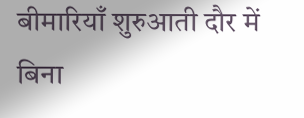बीमारियाँ शुरुआती दौर में बिना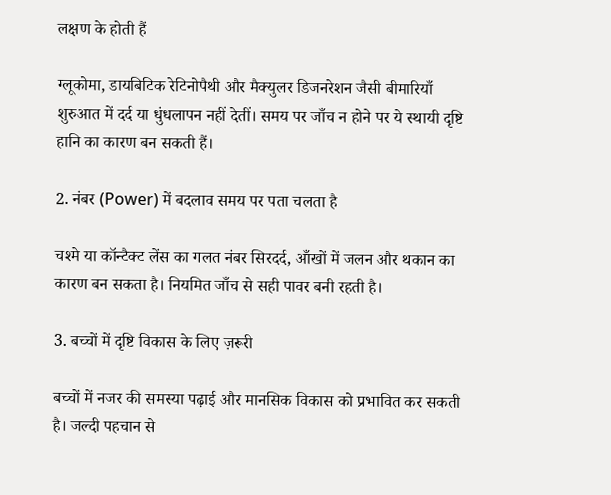लक्षण के होती हैं

ग्लूकोमा, डायबिटिक रेटिनोपैथी और मैक्युलर डिजनरेशन जैसी बीमारियाँ शुरुआत में दर्द या धुंधलापन नहीं देतीं। समय पर जाँच न होने पर ये स्थायी दृष्टि हानि का कारण बन सकती हैं।

2. नंबर (Power) में बदलाव समय पर पता चलता है

चश्मे या कॉन्टैक्ट लेंस का गलत नंबर सिरदर्द, आँखों में जलन और थकान का कारण बन सकता है। नियमित जाँच से सही पावर बनी रहती है।

3. बच्चों में दृष्टि विकास के लिए ज़रूरी

बच्चों में नजर की समस्या पढ़ाई और मानसिक विकास को प्रभावित कर सकती है। जल्दी पहचान से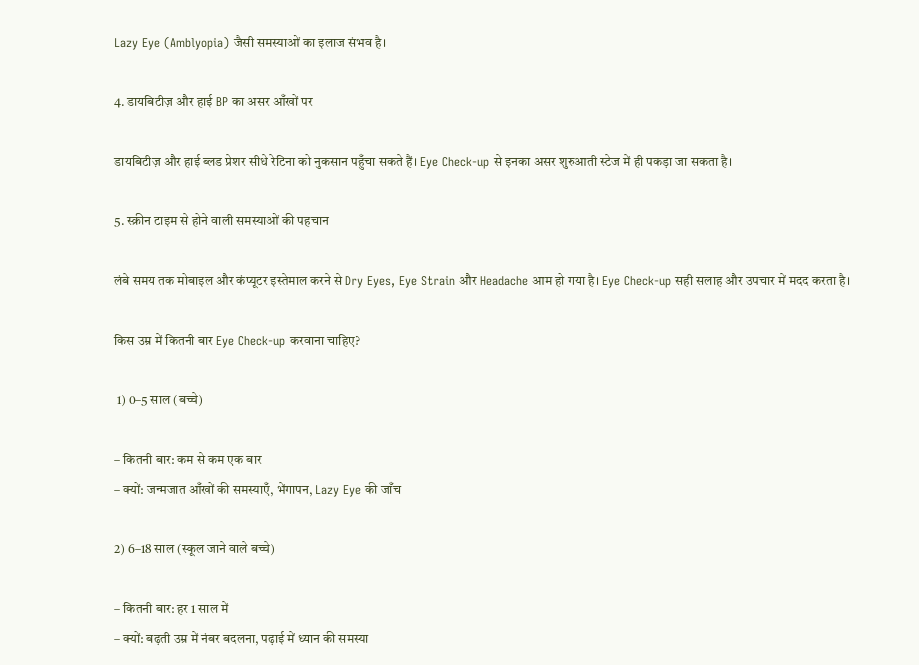Lazy Eye (Amblyopia) जैसी समस्याओं का इलाज संभव है।

4. डायबिटीज़ और हाई BP का असर आँखों पर

डायबिटीज़ और हाई ब्लड प्रेशर सीधे रेटिना को नुकसान पहुँचा सकते हैं। Eye Check-up से इनका असर शुरुआती स्टेज में ही पकड़ा जा सकता है।

5. स्क्रीन टाइम से होने वाली समस्याओं की पहचान

लंबे समय तक मोबाइल और कंप्यूटर इस्तेमाल करने से Dry Eyes, Eye Strain और Headache आम हो गया है। Eye Check-up सही सलाह और उपचार में मदद करता है।

किस उम्र में कितनी बार Eye Check-up करवाना चाहिए?

 1) 0–5 साल (बच्चे)

– कितनी बार: कम से कम एक बार
– क्यों: जन्मजात आँखों की समस्याएँ, भेंगापन, Lazy Eye की जाँच

2) 6–18 साल (स्कूल जाने वाले बच्चे)

– कितनी बार: हर 1 साल में
– क्यों: बढ़ती उम्र में नंबर बदलना, पढ़ाई में ध्यान की समस्या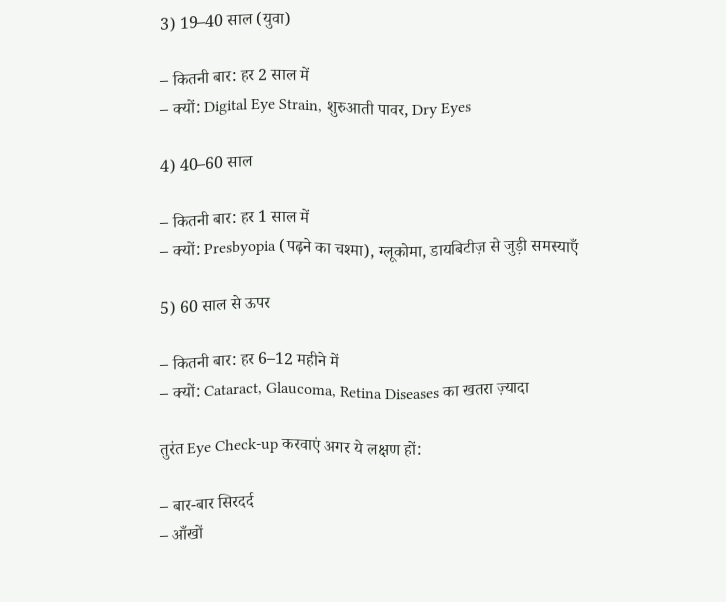3) 19–40 साल (युवा)

– कितनी बार: हर 2 साल में
– क्यों: Digital Eye Strain, शुरुआती पावर, Dry Eyes

4) 40–60 साल

– कितनी बार: हर 1 साल में
– क्यों: Presbyopia (पढ़ने का चश्मा), ग्लूकोमा, डायबिटीज़ से जुड़ी समस्याएँ

5) 60 साल से ऊपर

– कितनी बार: हर 6–12 महीने में
– क्यों: Cataract, Glaucoma, Retina Diseases का खतरा ज़्यादा

तुरंत Eye Check-up करवाएं अगर ये लक्षण हों:

– बार-बार सिरदर्द
– आँखों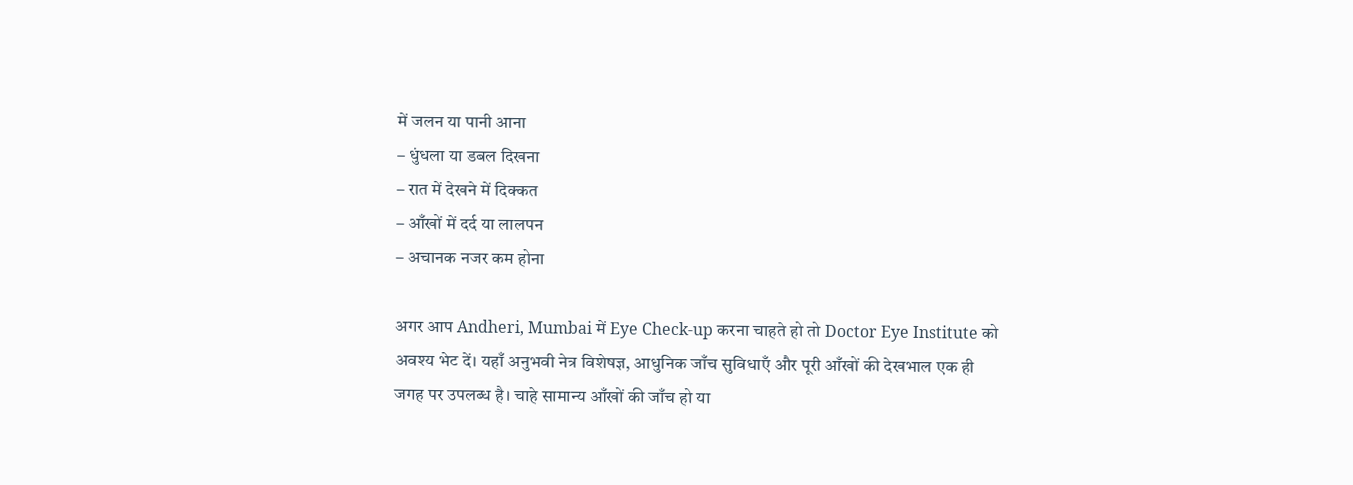में जलन या पानी आना
– धुंधला या डबल दिखना
– रात में देखने में दिक्कत
– आँखों में दर्द या लालपन
– अचानक नजर कम होना

अगर आप Andheri, Mumbai में Eye Check-up करना चाहते हो तो Doctor Eye Institute को अवश्य भेट दें। यहाँ अनुभवी नेत्र विशेषज्ञ, आधुनिक जाँच सुविधाएँ और पूरी आँखों की देखभाल एक ही जगह पर उपलब्ध है। चाहे सामान्य आँखों की जाँच हो या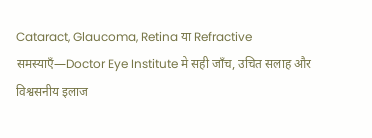Cataract, Glaucoma, Retina या Refractive समस्याएँ—Doctor Eye Institute मे सही जाँच, उचित सलाह और विश्वसनीय इलाज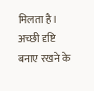मिलता है। अच्छी दृष्टि बनाए रखने के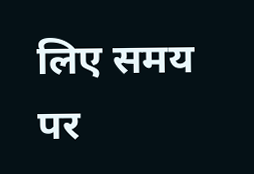लिए समय पर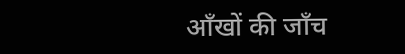आँखों की जाँच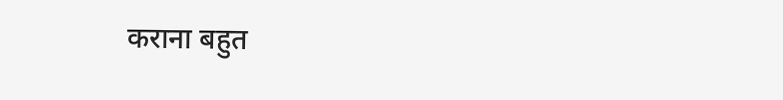कराना बहुत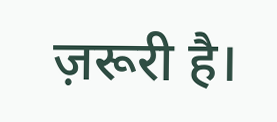ज़रूरी है।